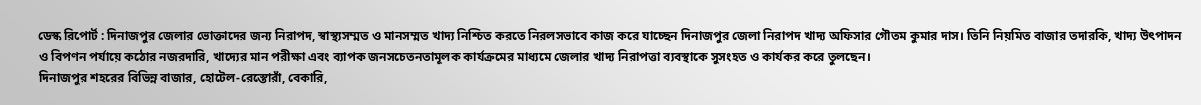ডেস্ক রিপোর্ট : দিনাজপুর জেলার ভোক্তাদের জন্য নিরাপদ, স্বাস্থ্যসম্মত ও মানসম্মত খাদ্য নিশ্চিত করতে নিরলসভাবে কাজ করে যাচ্ছেন দিনাজপুর জেলা নিরাপদ খাদ্য অফিসার গৌতম কুমার দাস। তিনি নিয়মিত বাজার তদারকি, খাদ্য উৎপাদন ও বিপণন পর্যায়ে কঠোর নজরদারি, খাদ্যের মান পরীক্ষা এবং ব্যাপক জনসচেতনতামূলক কার্যক্রমের মাধ্যমে জেলার খাদ্য নিরাপত্তা ব্যবস্থাকে সুসংহত ও কার্যকর করে তুলছেন।
দিনাজপুর শহরের বিভিন্ন বাজার, হোটেল-রেস্তোরাঁ, বেকারি,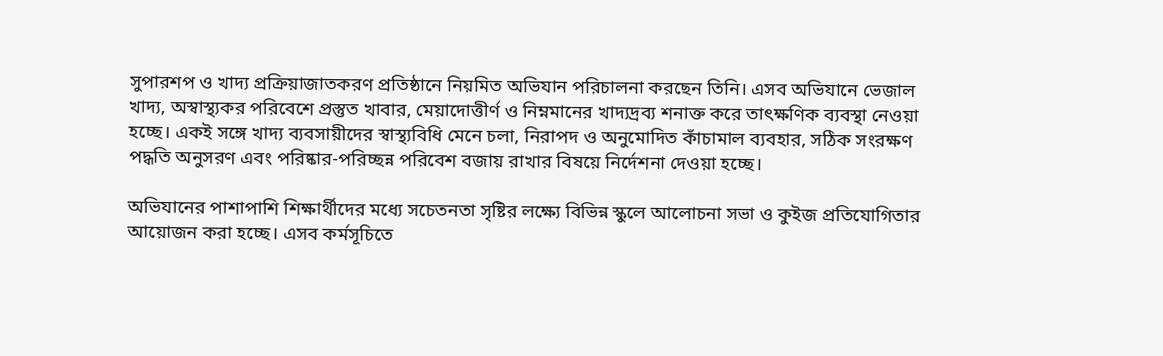সুপারশপ ও খাদ্য প্রক্রিয়াজাতকরণ প্রতিষ্ঠানে নিয়মিত অভিযান পরিচালনা করছেন তিনি। এসব অভিযানে ভেজাল খাদ্য, অস্বাস্থ্যকর পরিবেশে প্রস্তুত খাবার, মেয়াদোত্তীর্ণ ও নিম্নমানের খাদ্যদ্রব্য শনাক্ত করে তাৎক্ষণিক ব্যবস্থা নেওয়া হচ্ছে। একই সঙ্গে খাদ্য ব্যবসায়ীদের স্বাস্থ্যবিধি মেনে চলা, নিরাপদ ও অনুমোদিত কাঁচামাল ব্যবহার, সঠিক সংরক্ষণ পদ্ধতি অনুসরণ এবং পরিষ্কার-পরিচ্ছন্ন পরিবেশ বজায় রাখার বিষয়ে নির্দেশনা দেওয়া হচ্ছে।

অভিযানের পাশাপাশি শিক্ষার্থীদের মধ্যে সচেতনতা সৃষ্টির লক্ষ্যে বিভিন্ন স্কুলে আলোচনা সভা ও কুইজ প্রতিযোগিতার আয়োজন করা হচ্ছে। এসব কর্মসূচিতে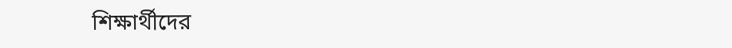শিক্ষার্থীদের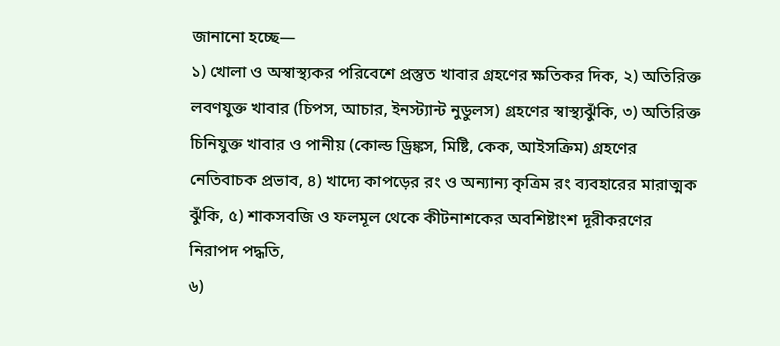জানানো হচ্ছে—
১) খোলা ও অস্বাস্থ্যকর পরিবেশে প্রস্তুত খাবার গ্রহণের ক্ষতিকর দিক, ২) অতিরিক্ত লবণযুক্ত খাবার (চিপস, আচার, ইনস্ট্যান্ট নুডুলস) গ্রহণের স্বাস্থ্যঝুঁকি, ৩) অতিরিক্ত চিনিযুক্ত খাবার ও পানীয় (কোল্ড ড্রিঙ্কস, মিষ্টি, কেক, আইসক্রিম) গ্রহণের নেতিবাচক প্রভাব, ৪) খাদ্যে কাপড়ের রং ও অন্যান্য কৃত্রিম রং ব্যবহারের মারাত্মক ঝুঁকি, ৫) শাকসবজি ও ফলমূল থেকে কীটনাশকের অবশিষ্টাংশ দূরীকরণের নিরাপদ পদ্ধতি,
৬)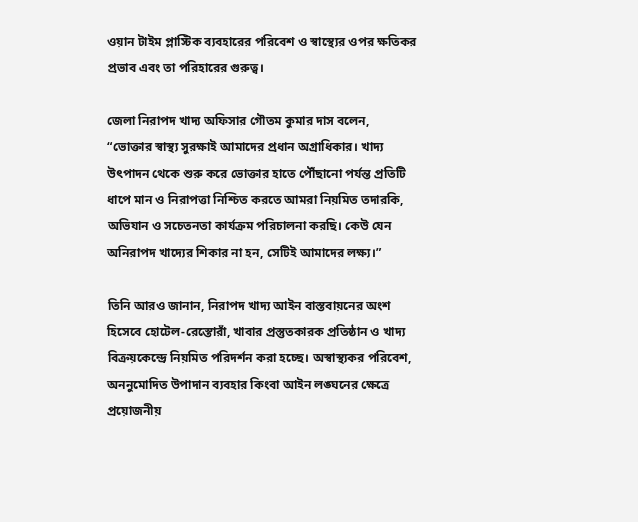ওয়ান টাইম প্লাস্টিক ব্যবহারের পরিবেশ ও স্বাস্থ্যের ওপর ক্ষতিকর প্রভাব এবং তা পরিহারের গুরুত্ব।

জেলা নিরাপদ খাদ্য অফিসার গৌতম কুমার দাস বলেন,
“ভোক্তার স্বাস্থ্য সুরক্ষাই আমাদের প্রধান অগ্রাধিকার। খাদ্য উৎপাদন থেকে শুরু করে ভোক্তার হাতে পৌঁছানো পর্যন্ত প্রতিটি ধাপে মান ও নিরাপত্তা নিশ্চিত করতে আমরা নিয়মিত তদারকি, অভিযান ও সচেতনতা কার্যক্রম পরিচালনা করছি। কেউ যেন অনিরাপদ খাদ্যের শিকার না হন, সেটিই আমাদের লক্ষ্য।”

তিনি আরও জানান, নিরাপদ খাদ্য আইন বাস্তবায়নের অংশ হিসেবে হোটেল-রেস্তোরাঁ, খাবার প্রস্তুতকারক প্রতিষ্ঠান ও খাদ্য বিক্রয়কেন্দ্রে নিয়মিত পরিদর্শন করা হচ্ছে। অস্বাস্থ্যকর পরিবেশ, অননুমোদিত উপাদান ব্যবহার কিংবা আইন লঙ্ঘনের ক্ষেত্রে প্রয়োজনীয়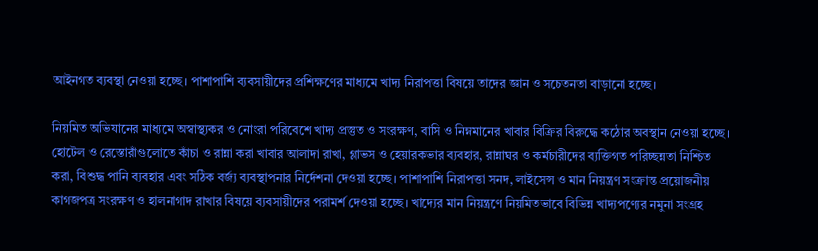আইনগত ব্যবস্থা নেওয়া হচ্ছে। পাশাপাশি ব্যবসায়ীদের প্রশিক্ষণের মাধ্যমে খাদ্য নিরাপত্তা বিষয়ে তাদের জ্ঞান ও সচেতনতা বাড়ানো হচ্ছে।

নিয়মিত অভিযানের মাধ্যমে অস্বাস্থ্যকর ও নোংরা পরিবেশে খাদ্য প্রস্তুত ও সংরক্ষণ, বাসি ও নিম্নমানের খাবার বিক্রির বিরুদ্ধে কঠোর অবস্থান নেওয়া হচ্ছে। হোটেল ও রেস্তোরাঁগুলোতে কাঁচা ও রান্না করা খাবার আলাদা রাখা, গ্লাভস ও হেয়ারকভার ব্যবহার, রান্নাঘর ও কর্মচারীদের ব্যক্তিগত পরিচ্ছন্নতা নিশ্চিত করা, বিশুদ্ধ পানি ব্যবহার এবং সঠিক বর্জ্য ব্যবস্থাপনার নির্দেশনা দেওয়া হচ্ছে। পাশাপাশি নিরাপত্তা সনদ, লাইসেন্স ও মান নিয়ন্ত্রণ সংক্রান্ত প্রয়োজনীয় কাগজপত্র সংরক্ষণ ও হালনাগাদ রাখার বিষয়ে ব্যবসায়ীদের পরামর্শ দেওয়া হচ্ছে। খাদ্যের মান নিয়ন্ত্রণে নিয়মিতভাবে বিভিন্ন খাদ্যপণ্যের নমুনা সংগ্রহ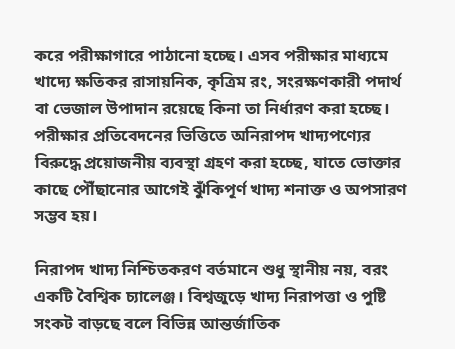করে পরীক্ষাগারে পাঠানো হচ্ছে। এসব পরীক্ষার মাধ্যমে খাদ্যে ক্ষতিকর রাসায়নিক, কৃত্রিম রং, সংরক্ষণকারী পদার্থ বা ভেজাল উপাদান রয়েছে কিনা তা নির্ধারণ করা হচ্ছে। পরীক্ষার প্রতিবেদনের ভিত্তিতে অনিরাপদ খাদ্যপণ্যের বিরুদ্ধে প্রয়োজনীয় ব্যবস্থা গ্রহণ করা হচ্ছে, যাতে ভোক্তার কাছে পৌঁছানোর আগেই ঝুঁকিপূর্ণ খাদ্য শনাক্ত ও অপসারণ সম্ভব হয়।

নিরাপদ খাদ্য নিশ্চিতকরণ বর্তমানে শুধু স্থানীয় নয়, বরং একটি বৈশ্বিক চ্যালেঞ্জ। বিশ্বজুড়ে খাদ্য নিরাপত্তা ও পুষ্টি সংকট বাড়ছে বলে বিভিন্ন আন্তর্জাতিক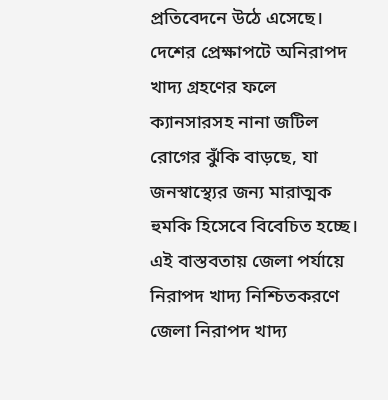প্রতিবেদনে উঠে এসেছে। দেশের প্রেক্ষাপটে অনিরাপদ খাদ্য গ্রহণের ফলে ক্যানসারসহ নানা জটিল রোগের ঝুঁকি বাড়ছে, যা জনস্বাস্থ্যের জন্য মারাত্মক হুমকি হিসেবে বিবেচিত হচ্ছে। এই বাস্তবতায় জেলা পর্যায়ে নিরাপদ খাদ্য নিশ্চিতকরণে জেলা নিরাপদ খাদ্য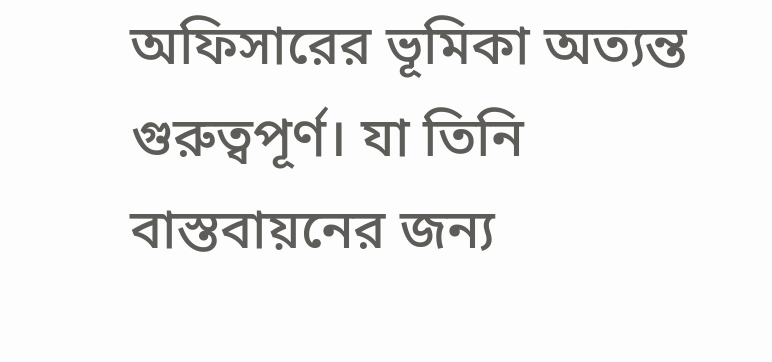অফিসারের ভূমিকা অত্যন্ত গুরুত্বপূর্ণ। যা তিনি বাস্তবায়নের জন্য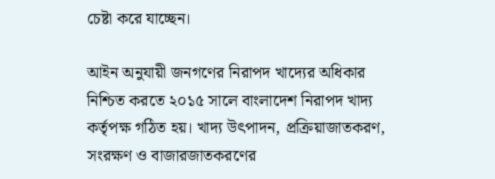চেষ্টা করে যাচ্ছেন।

আইন অনুযায়ী জনগণের নিরাপদ খাদ্যের অধিকার নিশ্চিত করতে ২০১৫ সালে বাংলাদেশ নিরাপদ খাদ্য কর্তৃপক্ষ গঠিত হয়। খাদ্য উৎপাদন, প্রক্রিয়াজাতকরণ, সংরক্ষণ ও বাজারজাতকরণের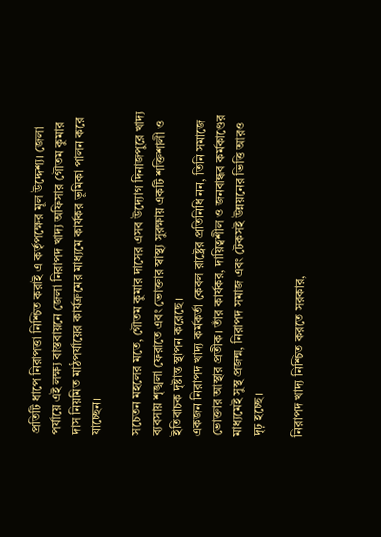প্রতিটি ধাপে নিরাপত্তা নিশ্চিত করাই এ কর্তৃপক্ষের মূল উদ্দেশ্য। জেলা পর্যায়ে এই লক্ষ্য বাস্তবায়নে জেলা নিরাপদ খাদ্য অফিসার গৌতম কুমার দাস নিয়মিত মাঠপর্যায়ের কার্যক্রমের মাধ্যমে কার্যকর ভূমিকা পালন করে যাচ্ছেন।

সচেতন মহলের মতে, গৌতম কুমার দাসের এসব উদ্যোগ দিনাজপুরে খাদ্য ব্যবসায় শৃঙ্খলা ফেরাতে এবং ভোক্তার স্বাস্থ্য সুরক্ষায় একটি শক্তিশালী ও ইতিবাচক দৃষ্টান্ত স্থাপন করেছে।
একজন নিরাপদ খাদ্য কর্মকর্তা কেবল রাষ্ট্রের প্রতিনিধি নন, তিনি সমাজে ভোক্তার আস্থার প্রতীক। তাঁর কার্যকর, দায়িত্বশীল ও জনবান্ধব কর্মকাণ্ডের মাধ্যমেই সুস্থ প্রজন্ম, নিরাপদ সমাজ এবং টেকসই উন্নয়নের ভিত্তি আরও দৃঢ় হচ্ছে।

নিরাপদ খাদ্য নিশ্চিত করতে সরকার,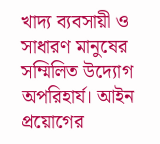খাদ্য ব্যবসায়ী ও সাধারণ মানুষের সম্মিলিত উদ্যোগ অপরিহার্য। আইন প্রয়োগের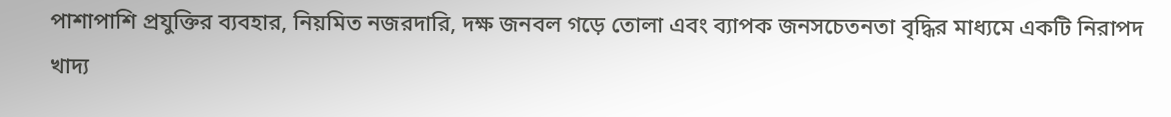পাশাপাশি প্রযুক্তির ব্যবহার, নিয়মিত নজরদারি, দক্ষ জনবল গড়ে তোলা এবং ব্যাপক জনসচেতনতা বৃদ্ধির মাধ্যমে একটি নিরাপদ খাদ্য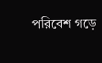পরিবেশ গড়ে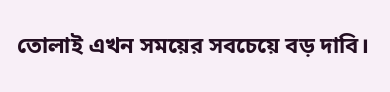তোলাই এখন সময়ের সবচেয়ে বড় দাবি।